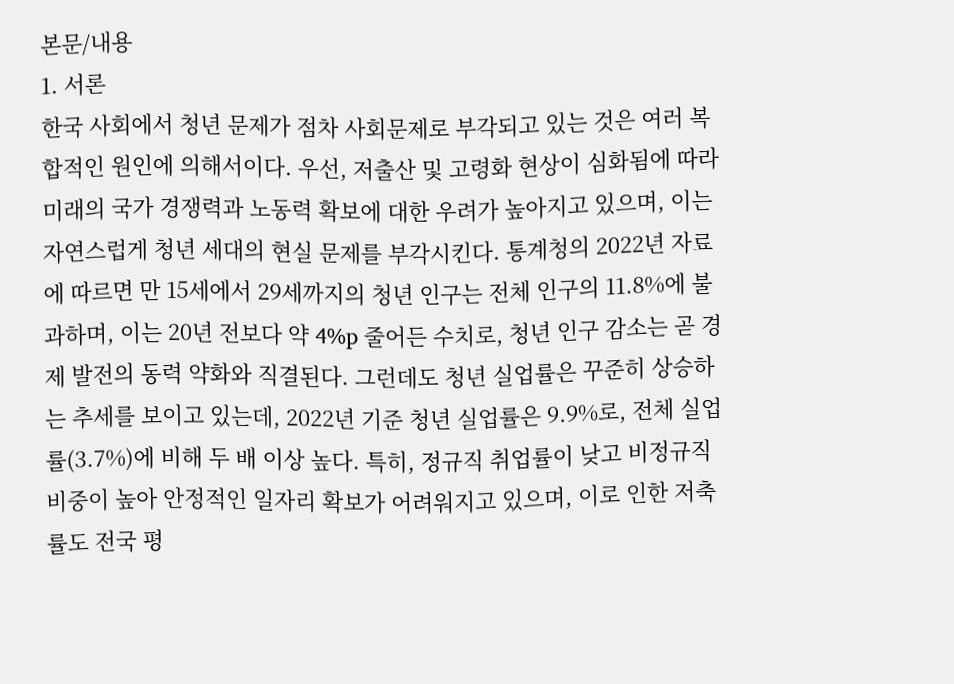본문/내용
1. 서론
한국 사회에서 청년 문제가 점차 사회문제로 부각되고 있는 것은 여러 복합적인 원인에 의해서이다. 우선, 저출산 및 고령화 현상이 심화됨에 따라 미래의 국가 경쟁력과 노동력 확보에 대한 우려가 높아지고 있으며, 이는 자연스럽게 청년 세대의 현실 문제를 부각시킨다. 통계청의 2022년 자료에 따르면 만 15세에서 29세까지의 청년 인구는 전체 인구의 11.8%에 불과하며, 이는 20년 전보다 약 4%p 줄어든 수치로, 청년 인구 감소는 곧 경제 발전의 동력 약화와 직결된다. 그런데도 청년 실업률은 꾸준히 상승하는 추세를 보이고 있는데, 2022년 기준 청년 실업률은 9.9%로, 전체 실업률(3.7%)에 비해 두 배 이상 높다. 특히, 정규직 취업률이 낮고 비정규직 비중이 높아 안정적인 일자리 확보가 어려워지고 있으며, 이로 인한 저축률도 전국 평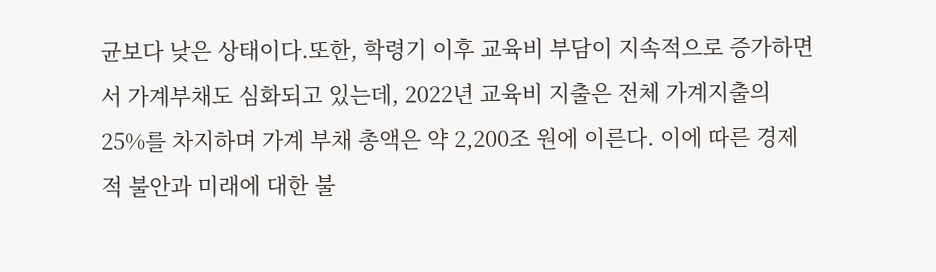균보다 낮은 상태이다.또한, 학령기 이후 교육비 부담이 지속적으로 증가하면서 가계부채도 심화되고 있는데, 2022년 교육비 지출은 전체 가계지출의 25%를 차지하며 가계 부채 총액은 약 2,200조 원에 이른다. 이에 따른 경제적 불안과 미래에 대한 불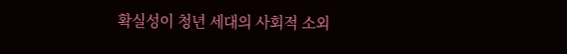확실성이 청년 세대의 사회적 소외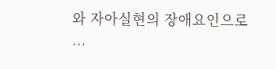와 자아실현의 장애요인으로 …